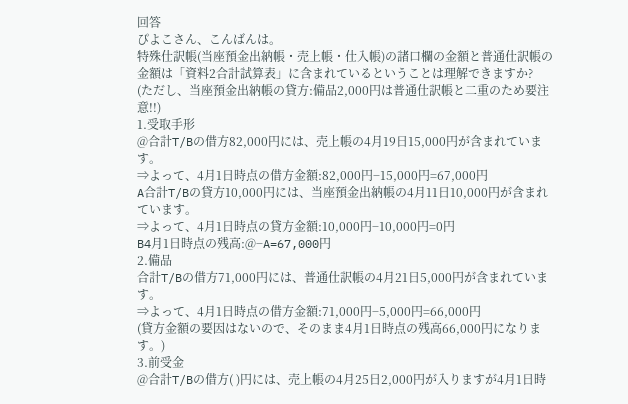回答
ぴよこさん、こんばんは。
特殊仕訳帳(当座預金出納帳・売上帳・仕入帳)の諸口欄の金額と普通仕訳帳の金額は「資料2合計試算表」に含まれているということは理解できますか?
(ただし、当座預金出納帳の貸方:備品2,000円は普通仕訳帳と二重のため要注意!!)
1.受取手形
@合計T/Bの借方82,000円には、売上帳の4月19日15,000円が含まれています。
⇒よって、4月1日時点の借方金額:82,000円−15,000円=67,000円
A合計T/Bの貸方10,000円には、当座預金出納帳の4月11日10,000円が含まれています。
⇒よって、4月1日時点の貸方金額:10,000円−10,000円=0円
B4月1日時点の残高:@−A=67,000円
2.備品
合計T/Bの借方71,000円には、普通仕訳帳の4月21日5,000円が含まれています。
⇒よって、4月1日時点の借方金額:71,000円−5,000円=66,000円
(貸方金額の要因はないので、そのまま4月1日時点の残高66,000円になります。)
3.前受金
@合計T/Bの借方( )円には、売上帳の4月25日2,000円が入りますが4月1日時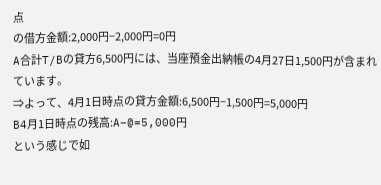点
の借方金額:2,000円−2,000円=0円
A合計T/Bの貸方6,500円には、当座預金出納帳の4月27日1,500円が含まれています。
⇒よって、4月1日時点の貸方金額:6,500円−1,500円=5,000円
B4月1日時点の残高:A−@=5,000円
という感じで如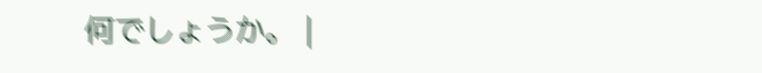何でしょうか。 |